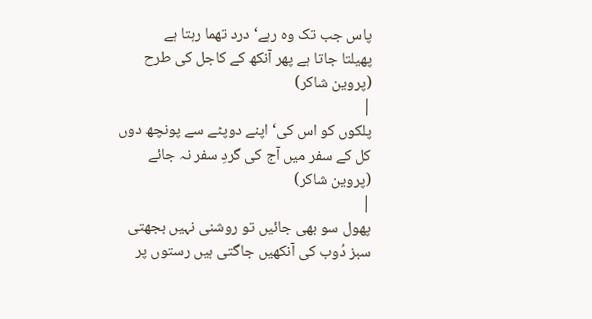پاس جب تک وہ رہے‘ درد تھما رہتا ہے
پھیلتا جاتا ہے پھر آنکھ کے کاجل کی طرح
(پروین شاکر)
|
پلکوں کو اس کی‘ اپنے دوپٹے سے پونچھ دوں
کل کے سفر میں آج کی گردِ سفر نہ جائے
(پروین شاکر)
|
پھول سو بھی جائیں تو روشنی نہیں بجھتی
سبز دُوب کی آنکھیں جاگتی ہیں رستوں پر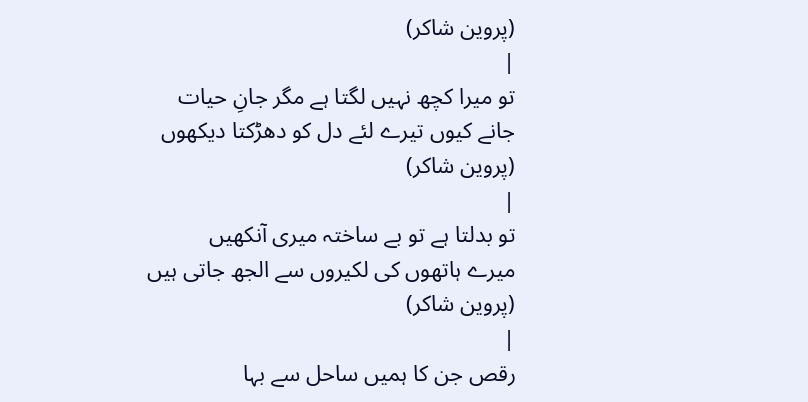(پروین شاکر)
|
تو میرا کچھ نہیں لگتا ہے مگر جانِ حیات
جانے کیوں تیرے لئے دل کو دھڑکتا دیکھوں
(پروین شاکر)
|
تو بدلتا ہے تو بے ساختہ میری آنکھیں
میرے ہاتھوں کی لکیروں سے الجھ جاتی ہیں
(پروین شاکر)
|
رقص جن کا ہمیں ساحل سے بہا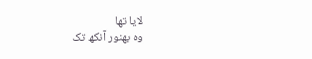لایا تھا
وہ بھنور آنکھ تک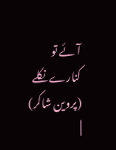آئے تو کنارے نکلے
(پروین شاکر)
|